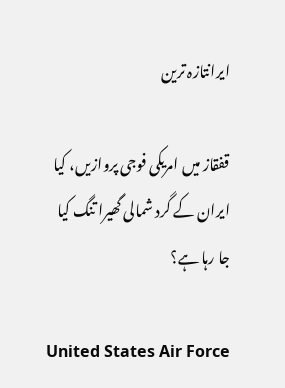ایرانتازہ ترین

قفقاز میں امریکی فوجی پروازیں، کیا ایران کے گرد شمالی گھیرا تنگ کیا جا رہا ہے؟

United States Air Force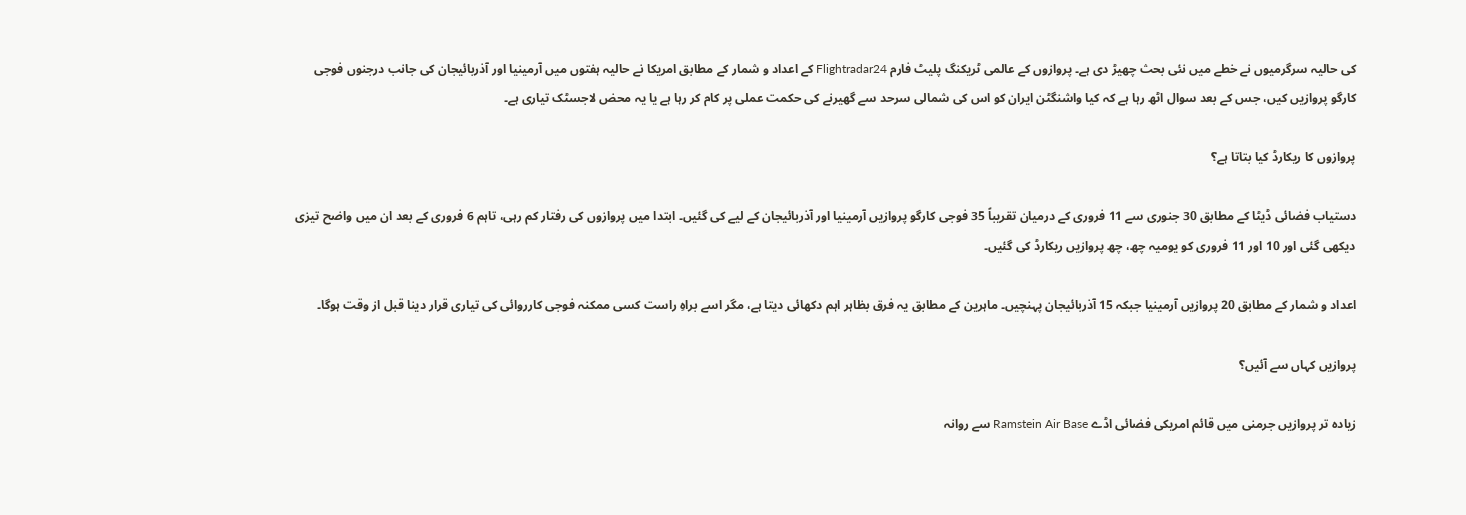کی حالیہ سرگرمیوں نے خطے میں نئی بحث چھیڑ دی ہے۔ پروازوں کے عالمی ٹریکنگ پلیٹ فارم Flightradar24 کے اعداد و شمار کے مطابق امریکا نے حالیہ ہفتوں میں آرمینیا اور آذربائیجان کی جانب درجنوں فوجی کارگو پروازیں کیں، جس کے بعد سوال اٹھ رہا ہے کہ کیا واشنگٹن ایران کو اس کی شمالی سرحد سے گھیرنے کی حکمت عملی پر کام کر رہا ہے یا یہ محض لاجسٹک تیاری ہے۔

پروازوں کا ریکارڈ کیا بتاتا ہے؟

دستیاب فضائی ڈیٹا کے مطابق 30 جنوری سے 11 فروری کے درمیان تقریباً 35 فوجی کارگو پروازیں آرمینیا اور آذربائیجان کے لیے کی گئیں۔ ابتدا میں پروازوں کی رفتار کم رہی، تاہم 6 فروری کے بعد ان میں واضح تیزی دیکھی گئی اور 10 اور 11 فروری کو یومیہ چھ، چھ پروازیں ریکارڈ کی گئیں۔

اعداد و شمار کے مطابق 20 پروازیں آرمینیا جبکہ 15 آذربائیجان پہنچیں۔ ماہرین کے مطابق یہ فرق بظاہر اہم دکھائی دیتا ہے، مگر اسے براہِ راست کسی ممکنہ فوجی کارروائی کی تیاری قرار دینا قبل از وقت ہوگا۔

پروازیں کہاں سے آئیں؟

زیادہ تر پروازیں جرمنی میں قائم امریکی فضائی اڈے Ramstein Air Base سے روانہ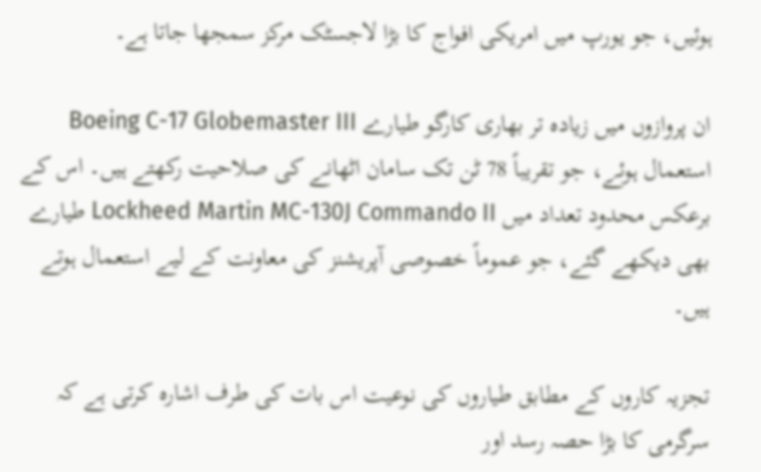ہوئیں، جو یورپ میں امریکی افواج کا بڑا لاجسٹک مرکز سمجھا جاتا ہے۔

ان پروازوں میں زیادہ تر بھاری کارگو طیارے Boeing C-17 Globemaster III استعمال ہوئے، جو تقریباً 78 ٹن تک سامان اٹھانے کی صلاحیت رکھتے ہیں۔ اس کے برعکس محدود تعداد میں Lockheed Martin MC-130J Commando II طیارے بھی دیکھے گئے، جو عموماً خصوصی آپریشنز کی معاونت کے لیے استعمال ہوتے ہیں۔

تجزیہ کاروں کے مطابق طیاروں کی نوعیت اس بات کی طرف اشارہ کرتی ہے کہ سرگرمی کا بڑا حصہ رسد اور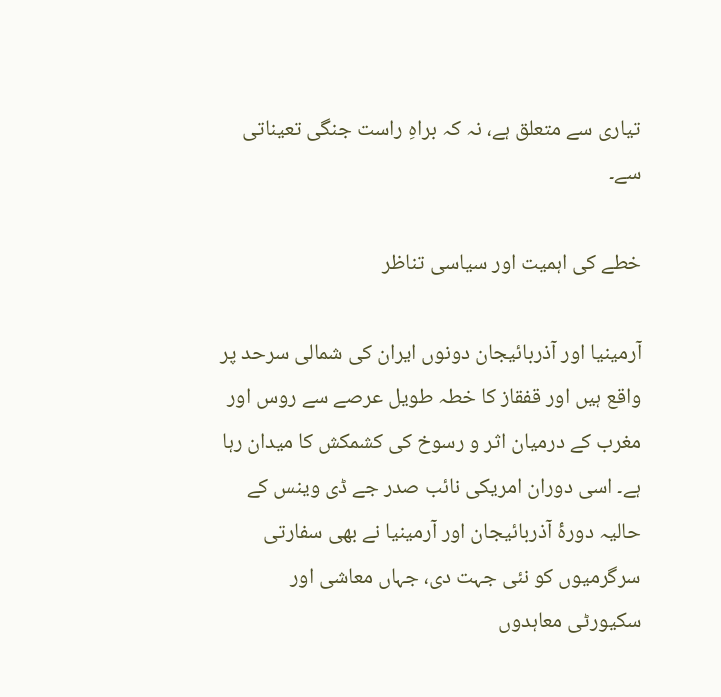تیاری سے متعلق ہے، نہ کہ براہِ راست جنگی تعیناتی سے۔

خطے کی اہمیت اور سیاسی تناظر

آرمینیا اور آذربائیجان دونوں ایران کی شمالی سرحد پر واقع ہیں اور قفقاز کا خطہ طویل عرصے سے روس اور مغرب کے درمیان اثر و رسوخ کی کشمکش کا میدان رہا ہے۔ اسی دوران امریکی نائب صدر جے ڈی وینس کے حالیہ دورۂ آذربائیجان اور آرمینیا نے بھی سفارتی سرگرمیوں کو نئی جہت دی، جہاں معاشی اور سکیورٹی معاہدوں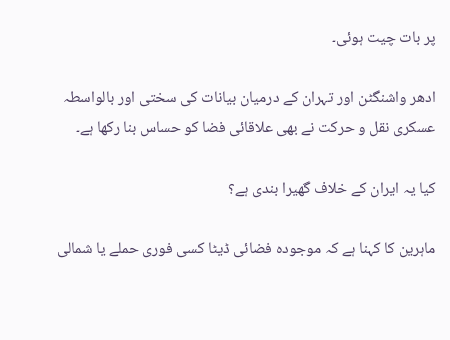پر بات چیت ہوئی۔

ادھر واشنگٹن اور تہران کے درمیان بیانات کی سختی اور بالواسطہ عسکری نقل و حرکت نے بھی علاقائی فضا کو حساس بنا رکھا ہے۔

کیا یہ ایران کے خلاف گھیرا بندی ہے؟

ماہرین کا کہنا ہے کہ موجودہ فضائی ڈیٹا کسی فوری حملے یا شمالی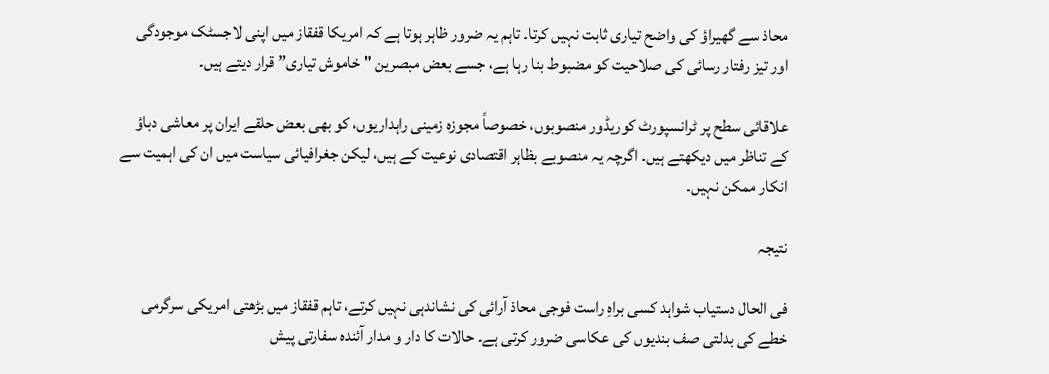محاذ سے گھیراؤ کی واضح تیاری ثابت نہیں کرتا۔ تاہم یہ ضرور ظاہر ہوتا ہے کہ امریکا قفقاز میں اپنی لاجسٹک موجودگی اور تیز رفتار رسائی کی صلاحیت کو مضبوط بنا رہا ہے، جسے بعض مبصرین "خاموش تیاری” قرار دیتے ہیں۔

علاقائی سطح پر ٹرانسپورٹ کوریڈور منصوبوں، خصوصاً مجوزہ زمینی راہداریوں، کو بھی بعض حلقے ایران پر معاشی دباؤ کے تناظر میں دیکھتے ہیں۔ اگرچہ یہ منصوبے بظاہر اقتصادی نوعیت کے ہیں، لیکن جغرافیائی سیاست میں ان کی اہمیت سے انکار ممکن نہیں۔

نتیجہ

فی الحال دستیاب شواہد کسی براہِ راست فوجی محاذ آرائی کی نشاندہی نہیں کرتے، تاہم قفقاز میں بڑھتی امریکی سرگرمی خطے کی بدلتی صف بندیوں کی عکاسی ضرور کرتی ہے۔ حالات کا دار و مدار آئندہ سفارتی پیش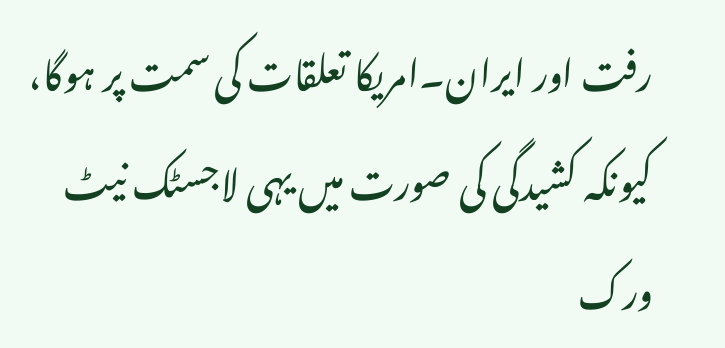رفت اور ایران۔امریکا تعلقات کی سمت پر ہوگا، کیونکہ کشیدگی کی صورت میں یہی لاجسٹک نیٹ ورک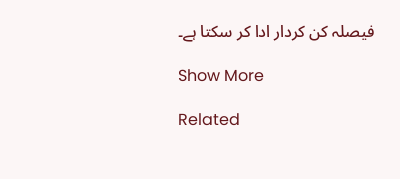فیصلہ کن کردار ادا کر سکتا ہے۔

Show More

Related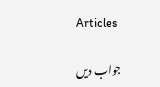Articles

جواب دیں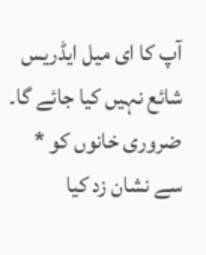آپ کا ای میل ایڈریس شائع نہیں کیا جائے گا۔ ضروری خانوں کو * سے نشان زد کیا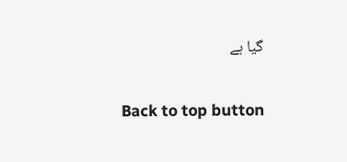گیا ہے

Back to top button